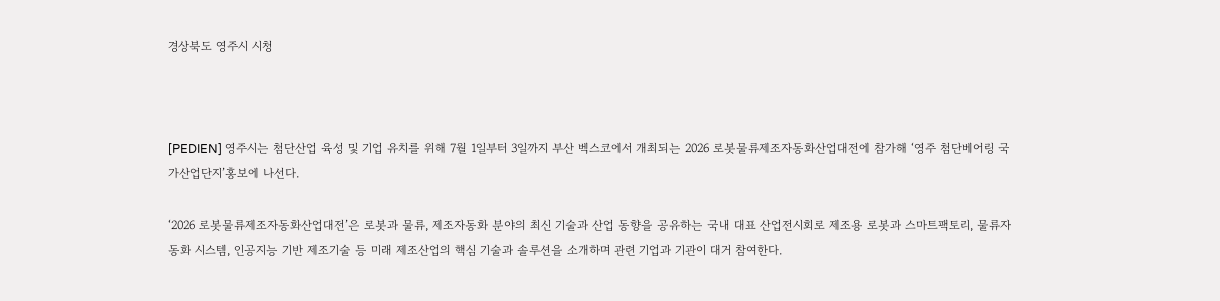경상북도 영주시 시청



[PEDIEN] 영주시는 첨단산업 육성 및 기업 유치를 위해 7월 1일부터 3일까지 부산 벡스코에서 개최되는 2026 로봇물류제조자동화산업대전에 참가해 ‘영주 첨단베어링 국가산업단지’홍보에 나선다.

‘2026 로봇물류제조자동화산업대전’은 로봇과 물류, 제조자동화 분야의 최신 기술과 산업 동향을 공유하는 국내 대표 산업전시회로 제조용 로봇과 스마트팩토리, 물류자동화 시스템, 인공지능 기반 제조기술 등 미래 제조산업의 핵심 기술과 솔루션을 소개하며 관련 기업과 기관이 대거 참여한다.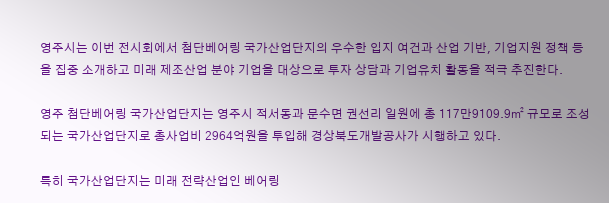영주시는 이번 전시회에서 첨단베어링 국가산업단지의 우수한 입지 여건과 산업 기반, 기업지원 정책 등을 집중 소개하고 미래 제조산업 분야 기업을 대상으로 투자 상담과 기업유치 활동을 적극 추진한다.

영주 첨단베어링 국가산업단지는 영주시 적서동과 문수면 권선리 일원에 총 117만9109.9㎡ 규모로 조성되는 국가산업단지로 총사업비 2964억원을 투입해 경상북도개발공사가 시행하고 있다.

특히 국가산업단지는 미래 전략산업인 베어링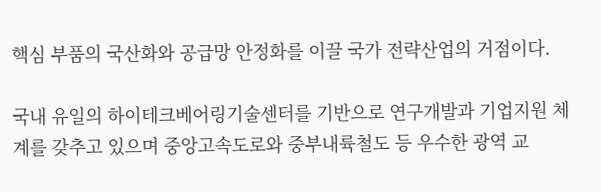핵심 부품의 국산화와 공급망 안정화를 이끌 국가 전략산업의 거점이다.

국내 유일의 하이테크베어링기술센터를 기반으로 연구개발과 기업지원 체계를 갖추고 있으며 중앙고속도로와 중부내륙철도 등 우수한 광역 교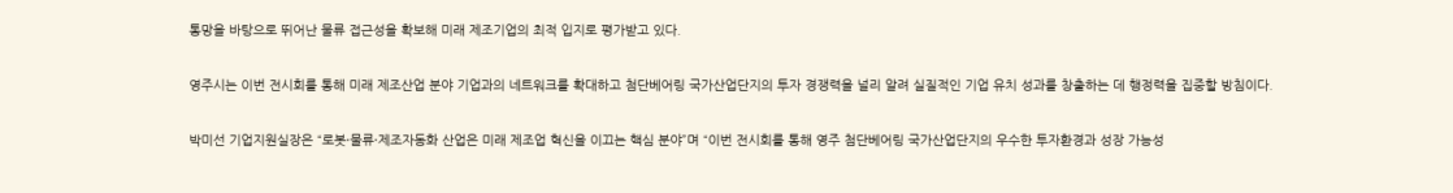통망을 바탕으로 뛰어난 물류 접근성을 확보해 미래 제조기업의 최적 입지로 평가받고 있다.

영주시는 이번 전시회를 통해 미래 제조산업 분야 기업과의 네트워크를 확대하고 첨단베어링 국가산업단지의 투자 경쟁력을 널리 알려 실질적인 기업 유치 성과를 창출하는 데 행정력을 집중할 방침이다.

박미선 기업지원실장은 “로봇·물류·제조자동화 산업은 미래 제조업 혁신을 이끄는 핵심 분야”며 “이번 전시회를 통해 영주 첨단베어링 국가산업단지의 우수한 투자환경과 성장 가능성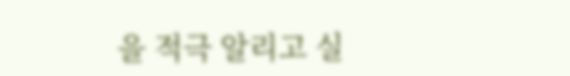을 적극 알리고 실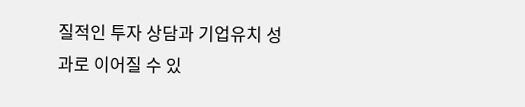질적인 투자 상담과 기업유치 성과로 이어질 수 있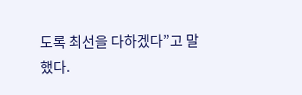도록 최선을 다하겠다”고 말했다.